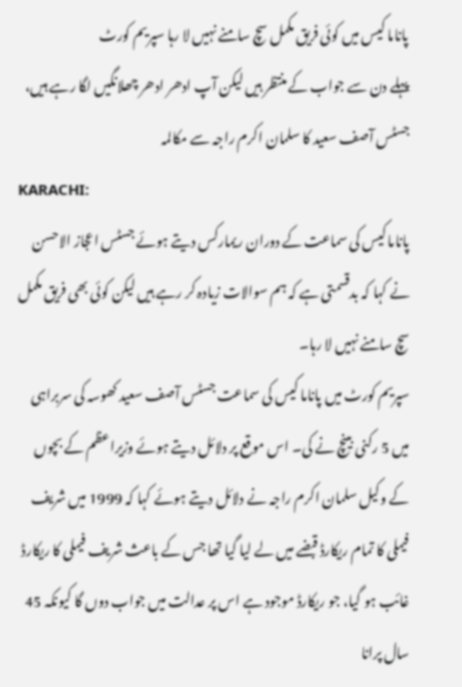پاناما کیس میں کوئی فریق مکمل سچ سامنے نہیں لا رہا سپریم کورٹ
پہلے دن سے جواب کے منتظر ہیں لیکن آپ ادھر ادھر چھلانگیں لگا رہے ہیں، جسٹس آصف سعید کا سلمان اکرم راجہ سے مکالمہ
KARACHI:
پاناما کیس کی سماعت کے دوران ریمارکس دیتے ہوئے جسٹس اعجاز الاحسن نے کہا کہ بدقسمتی ہے کہ ہم سوالات زیادہ کر رہے ہیں لیکن کوئی بھی فریق مکمل سچ سامنے نہیں لا رہا۔
سپریم کورٹ میں پاناما کیس کی سماعت جسٹس آصف سعید کھوسہ کی سربراہی میں 5 رکنی بینچ نے کی۔ اس موقع پر دلائل دیتے ہوئے وزیراعظم کے بچوں کے وکیل سلمان اکرم راجہ نے دلائل دیتے ہوئے کہا کہ 1999 میں شریف فیملی کا تمام ریکارڈ قبضے میں لے لیا گیا تھا جس کے باعث شریف فیملی کا ریکارڈ غائب ہو گیا، جو ریکارڈ موجود ہے اس پر عدالت میں جواب دوں گا کیونکہ 45 سال پرانا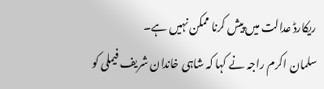ریکارڈ عدالت میں پیش کرنا ممکن نہیں ہے۔
سلمان اکرم راجہ نے کہا کہ شاہی خاندان شریف فیملی کو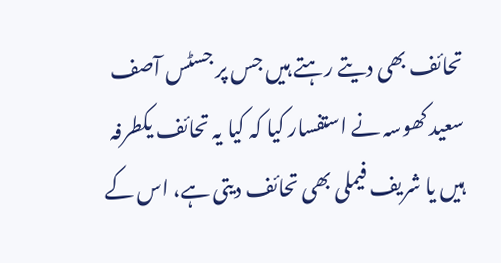تحائف بھی دیتے رہتے ہیں جس پر جسٹس آصف سعید کھوسہ نے استفسار کیا کہ کیا یہ تحائف یکطرفہ ہیں یا شریف فیملی بھی تحائف دیتی ہے، اس کے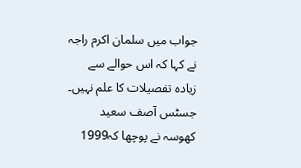جواب میں سلمان اکرم راجہ نے کہا کہ اس حوالے سے زیادہ تفصیلات کا علم نہیں۔ جسٹس آصف سعید کھوسہ نے پوچھا کہ1999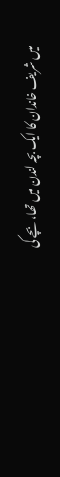میں شریف خاندان کا ایک بچہ لندن میں تھا، بچے کی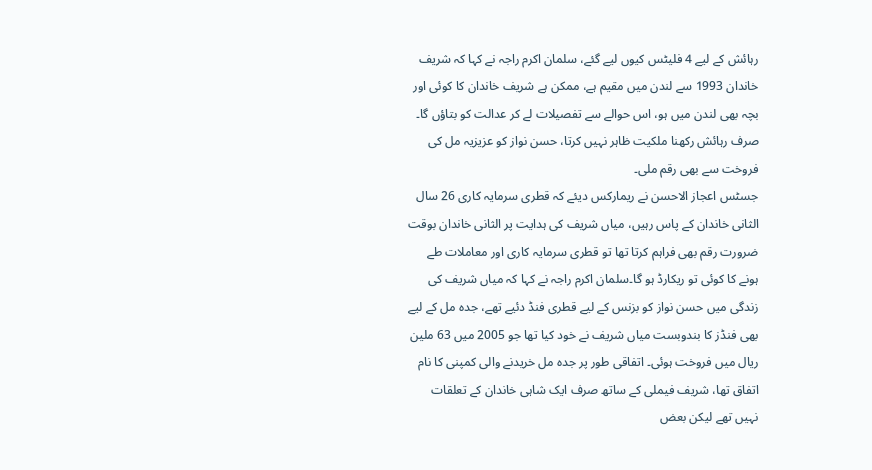رہائش کے لیے 4 فلیٹس کیوں لیے گئے، سلمان اکرم راجہ نے کہا کہ شریف خاندان 1993 سے لندن میں مقیم ہے، ممکن ہے شریف خاندان کا کوئی اور بچہ بھی لندن میں ہو، اس حوالے سے تفصیلات لے کر عدالت کو بتاؤں گا۔ صرف رہائش رکھنا ملکیت ظاہر نہیں کرتا، حسن نواز کو عزیزیہ مل کی فروخت سے بھی رقم ملی۔
جسٹس اعجاز الاحسن نے ریمارکس دیئے کہ قطری سرمایہ کاری 26 سال الثانی خاندان کے پاس رہیں، میاں شریف کی ہدایت پر الثانی خاندان بوقت ضرورت رقم بھی فراہم کرتا تھا تو قطری سرمایہ کاری اور معاملات طے ہونے کا کوئی تو ریکارڈ ہو گا۔سلمان اکرم راجہ نے کہا کہ میاں شریف کی زندگی میں حسن نواز کو بزنس کے لیے قطری فنڈ دئیے تھے، جدہ مل کے لیے بھی فنڈز کا بندوبست میاں شریف نے خود کیا تھا جو 2005 میں 63 ملین ریال میں فروخت ہوئی۔ اتفاقی طور پر جدہ مل خریدنے والی کمپنی کا نام اتفاق تھا، شریف فیملی کے ساتھ صرف ایک شاہی خاندان کے تعلقات نہیں تھے لیکن بعض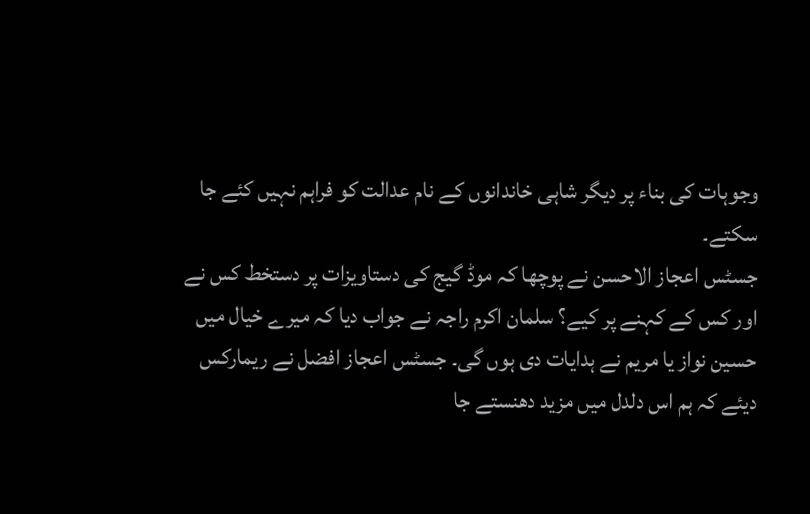وجوہات کی بناء پر دیگر شاہی خاندانوں کے نام عدالت کو فراہم نہیں کئے جا سکتے۔
جسٹس اعجاز الاحسن نے پوچھا کہ موڈ گیج کی دستاویزات پر دستخط کس نے اور کس کے کہنے پر کیے؟ سلمان اکرم راجہ نے جواب دیا کہ میرے خیال میں حسین نواز یا مریم نے ہدایات دی ہوں گی۔ جسٹس اعجاز افضل نے ریمارکس دیئے کہ ہم اس دلدل میں مزید دھنستے جا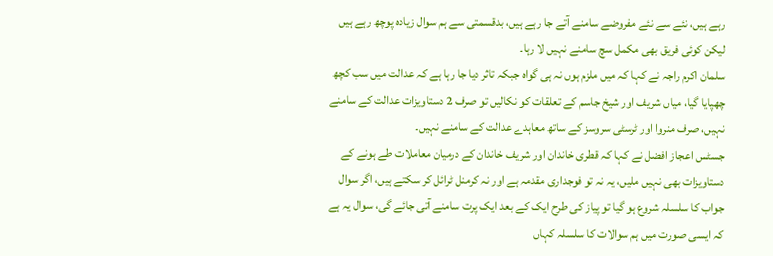رہے ہیں، نئے سے نئے مفروضے سامنے آتے جا رہے ہیں، بدقسمتی سے ہم سوال زیادہ پوچھ رہے ہیں لیکن کوئی فریق بھی مکمل سچ سامنے نہیں لا رہا۔
سلمان اکرم راجہ نے کہا کہ میں ملزم ہوں نہ ہی گواہ جبکہ تاثر دیا جا رہا ہے کہ عدالت میں سب کچھ چھپایا گیا، میاں شریف اور شیخ جاسم کے تعلقات کو نکالیں تو صرف 2 دستاویزات عدالت کے سامنے نہیں، صرف منروا اور ٹرسٹی سروسز کے ساتھ معاہدے عدالت کے سامنے نہیں۔
جسٹس اعجاز افضل نے کہا کہ قطری خاندان اور شریف خاندان کے درمیان معاملات طے ہونے کے دستاویزات بھی نہیں ملیں، یہ نہ تو فوجداری مقدمہ ہے اور نہ کرمنل ٹرائل کر سکتے ہیں، اگر سوال جواب کا سلسلہ شروع ہو گیا تو پیاز کی طرح ایک کے بعد ایک پرت سامنے آتی جائے گی، سوال یہ ہے کہ ایسی صورت میں ہم سوالات کا سلسلہ کہاں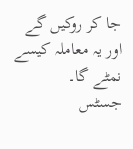جا کر روکیں گے اور یہ معاملہ کیسے نمٹے گا۔
جسٹس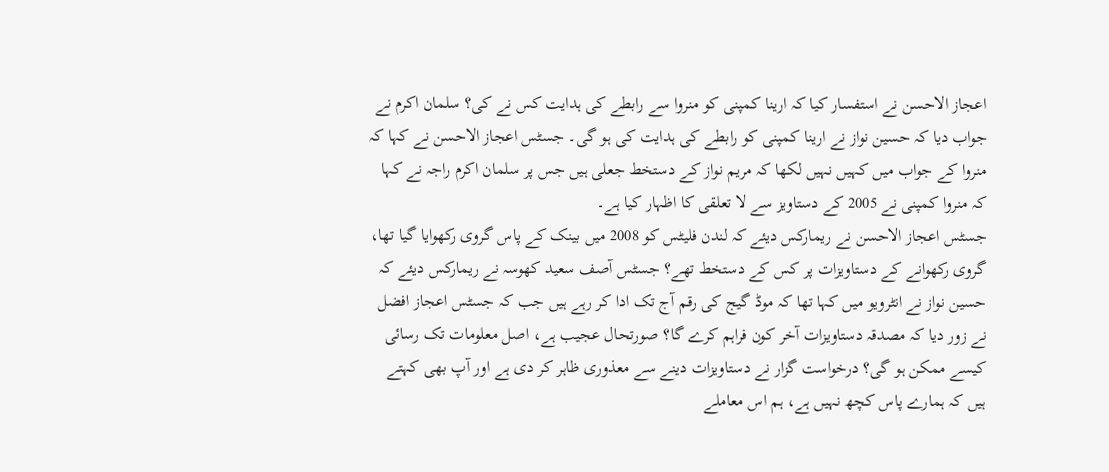اعجاز الاحسن نے استفسار کیا کہ ارینا کمپنی کو منروا سے رابطے کی ہدایت کس نے کی؟ سلمان اکرم نے جواب دیا کہ حسین نواز نے ارینا کمپنی کو رابطے کی ہدایت کی ہو گی۔ جسٹس اعجاز الاحسن نے کہا کہ منروا کے جواب میں کہیں نہیں لکھا کہ مریم نواز کے دستخط جعلی ہیں جس پر سلمان اکرم راجہ نے کہا کہ منروا کمپنی نے 2005 کے دستاویز سے لا تعلقی کا اظہار کیا ہے۔
جسٹس اعجاز الاحسن نے ریمارکس دیئے کہ لندن فلیٹس کو 2008 میں بینک کے پاس گروی رکھوایا گیا تھا، گروی رکھوانے کے دستاویزات پر کس کے دستخط تھے؟ جسٹس آصف سعید کھوسہ نے ریمارکس دیئے کہ حسین نواز نے انٹرویو میں کہا تھا کہ موڈ گیج کی رقم آج تک ادا کر رہے ہیں جب کہ جسٹس اعجاز افضل نے زور دیا کہ مصدقہ دستاویزات آخر کون فراہم کرے گا؟ صورتحال عجیب ہے، اصل معلومات تک رسائی کیسے ممکن ہو گی؟ درخواست گزار نے دستاویزات دینے سے معذوری ظاہر کر دی ہے اور آپ بھی کہتے ہیں کہ ہمارے پاس کچھ نہیں ہے، ہم اس معاملے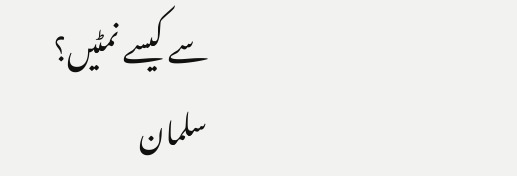سے کیسے نمٹیں؟
سلمان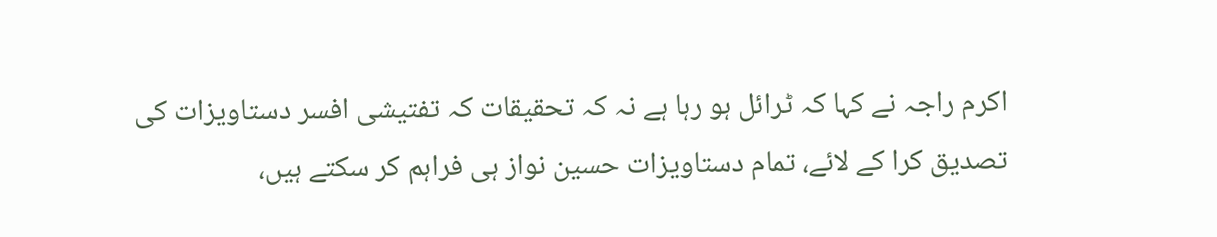اکرم راجہ نے کہا کہ ٹرائل ہو رہا ہے نہ کہ تحقیقات کہ تفتیشی افسر دستاویزات کی تصدیق کرا کے لائے، تمام دستاویزات حسین نواز ہی فراہم کر سکتے ہیں،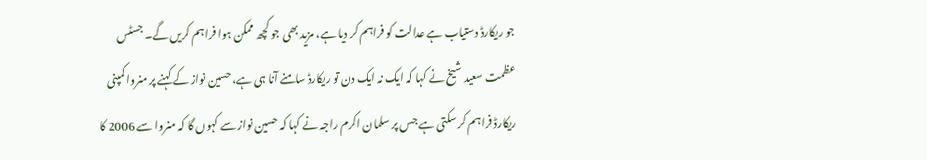جو ریکارڈ دستیاب ہے عدالت کو فراہم کر دیا ہے، مزید بھی جو کچھ ممکن ہوا فراہم کریں گے۔ جسٹس عظمت سعید شیخ نے کہا کہ ایک نہ ایک دن تو ریکارڈ سامنے آنا ہی ہے، حسین نواز کے کہنے پر منروا کمپنی ریکارڈ فراہم کر سکتی ہے جس پر سلمان اکرم راجہ نے کہا کہ حسین نواز سے کہوں گا کہ منروا سے 2006 کا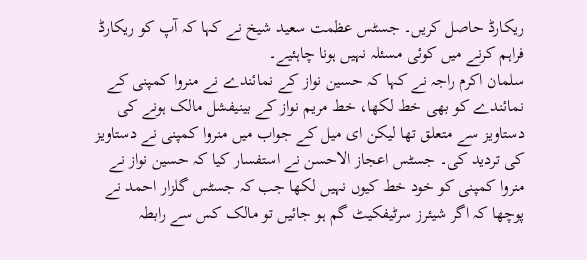ریکارڈ حاصل کریں۔ جسٹس عظمت سعید شیخ نے کہا کہ آپ کو ریکارڈ فراہم کرنے میں کوئی مسئلہ نہیں ہونا چاہئیے۔
سلمان اکرم راجہ نے کہا کہ حسین نواز کے نمائندے نے منروا کمپنی کے نمائندے کو بھی خط لکھا، خط مریم نواز کے بینیفشل مالک ہونے کی دستاویز سے متعلق تھا لیکن ای میل کے جواب میں منروا کمپنی نے دستاویز کی تردید کی۔ جسٹس اعجاز الاحسن نے استفسار کیا کہ حسین نواز نے منروا کمپنی کو خود خط کیوں نہیں لکھا جب کہ جسٹس گلزار احمد نے پوچھا کہ اگر شیئرز سرٹیفکیٹ گم ہو جائیں تو مالک کس سے رابطہ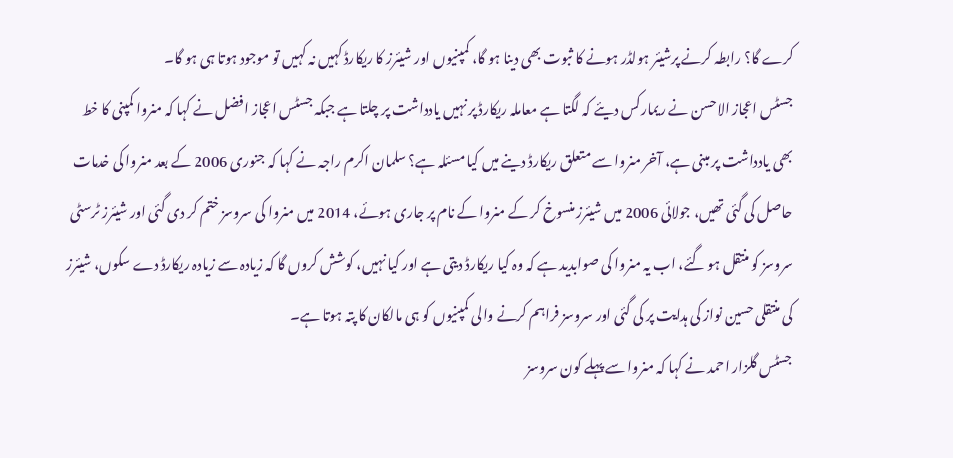کرے گا؟ رابطہ کرنے پرشیئر ہولڈر ہونے کا ثبوت بھی دینا ہو گا، کمپنیوں اور شیئرز کا ریکارڈ کہیں نہ کہیں تو موجود ہوتا ہی ہو گا۔
جسٹس اعجاز الاحسن نے ریمارکس دیئے کہ لگتا ہے معاملہ ریکارڈ پر نہیں یادداشت پر چلتا ہے جبکہ جسٹس اعجاز افضل نے کہا کہ منروا کمپنی کا خط بھی یادداشت پر مبنی ہے، آخر منروا سے متعلق ریکارڈ دینے میں کیا مسئلہ ہے؟ سلمان اکرم راجہ نے کہا کہ جنوری 2006 کے بعد منروا کی خدمات حاصل کی گئی تھیں، جولائی 2006 میں شیئرز منسوخ کر کے منروا کے نام پر جاری ہوئے، 2014 میں منروا کی سروسز ختم کر دی گئی اور شیئرز ٹرسٹی سروسز کو منتقل ہو گئے، اب یہ منروا کی صوابدید ہے کہ وہ کیا ریکارڈ دیتی ہے اور کیا نہیں، کوشش کروں گا کہ زیادہ سے زیادہ ریکارڈ دے سکوں، شیئرز کی منتقلی حسین نواز کی ہدایت پر کی گئی اور سروسز فراہم کرنے والی کمپنیوں کو ہی مالکان کا پتہ ہوتا ہے۔
جسٹس گلزار احمد نے کہا کہ منروا سے پہلے کون سروسز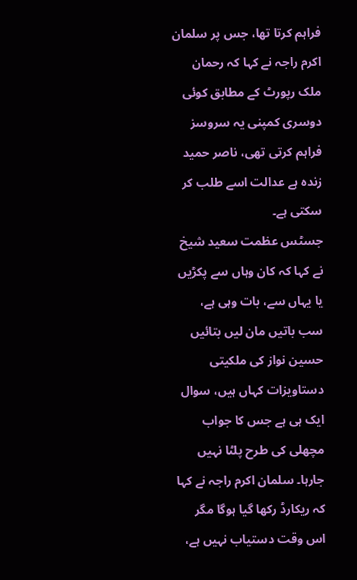فراہم کرتا تھا، جس پر سلمان اکرم راجہ نے کہا کہ رحمان ملک رپورٹ کے مطابق کوئی دوسری کمپنی یہ سروسز فراہم کرتی تھی، ناصر حمید زندہ ہے عدالت اسے طلب کر سکتی ہے۔
جسٹس عظمت سعید شیخ نے کہا کہ کان وہاں سے پکڑیں یا یہاں سے، بات وہی ہے، سب باتیں مان لیں بتائیں حسین نواز کی ملکیتی دستاویزات کہاں ہیں، سوال ایک ہی ہے جس کا جواب مچھلی کی طرح پلٹا نہیں جارہا۔ سلمان اکرم راجہ نے کہا کہ ریکارڈ رکھا گیا ہوگا مگر اس وقت دستیاب نہیں ہے،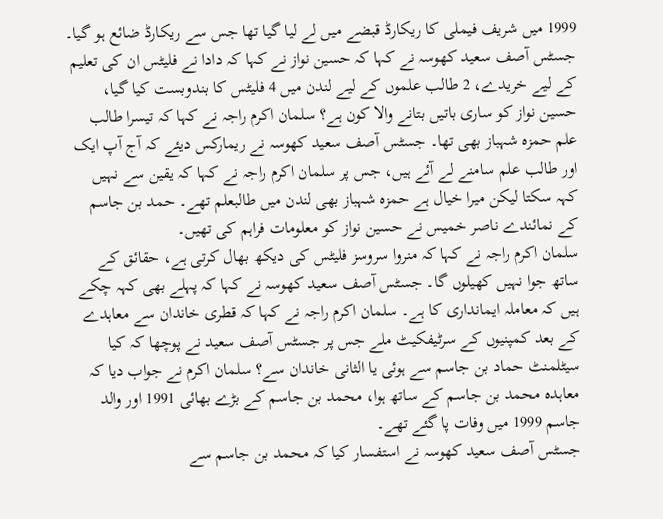1999 میں شریف فیملی کا ریکارڈ قبضے میں لے لیا گیا تھا جس سے ریکارڈ ضائع ہو گیا۔
جسٹس آصف سعید کھوسہ نے کہا کہ حسین نواز نے کہا کہ دادا نے فلیٹس ان کی تعلیم کے لیے خریدے، 2 طالب علموں کے لیے لندن میں 4 فلیٹس کا بندوبست کیا گیا، حسین نواز کو ساری باتیں بتانے والا کون ہے؟ سلمان اکرم راجہ نے کہا کہ تیسرا طالب علم حمزہ شہباز بھی تھا۔ جسٹس آصف سعید کھوسہ نے ریمارکس دیئے کہ آج آپ ایک اور طالب علم سامنے لے آئے ہیں، جس پر سلمان اکرم راجہ نے کہا کہ یقین سے نہیں کہہ سکتا لیکن میرا خیال ہے حمزہ شہباز بھی لندن میں طالبعلم تھے۔ حمد بن جاسم کے نمائندے ناصر خمیس نے حسین نواز کو معلومات فراہم کی تھیں۔
سلمان اکرم راجہ نے کہا کہ منروا سروسز فلیٹس کی دیکھ بھال کرتی ہے، حقائق کے ساتھ جوا نہیں کھیلوں گا۔ جسٹس آصف سعید کھوسہ نے کہا کہ پہلے بھی کہہ چکے ہیں کہ معاملہ ایمانداری کا ہے۔ سلمان اکرم راجہ نے کہا کہ قطری خاندان سے معاہدے کے بعد کمپنیوں کے سرٹیفکیٹ ملے جس پر جسٹس آصف سعید نے پوچھا کہ کیا سیٹلمنٹ حماد بن جاسم سے ہوئی یا الثانی خاندان سے؟ سلمان اکرم نے جواب دیا کہ معاہدہ محمد بن جاسم کے ساتھ ہوا، محمد بن جاسم کے بڑے بھائی 1991 اور والد جاسم 1999 میں وفات پا گئے تھے۔
جسٹس آصف سعید کھوسہ نے استفسار کیا کہ محمد بن جاسم سے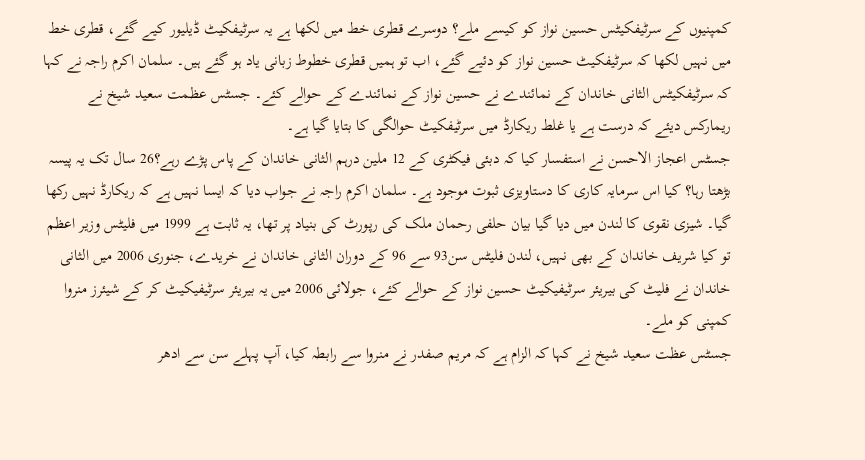کمپنیوں کے سرٹیفکیٹس حسین نواز کو کیسے ملے؟ دوسرے قطری خط میں لکھا ہے یہ سرٹیفکیٹ ڈیلیور کیے گئے، قطری خط میں نہیں لکھا کہ سرٹیفکیٹ حسین نواز کو دئیے گئے، اب تو ہمیں قطری خطوط زبانی یاد ہو گئے ہیں۔ سلمان اکرم راجہ نے کہا کہ سرٹیفکیٹس الثانی خاندان کے نمائندے نے حسین نواز کے نمائندے کے حوالے کئے۔ جسٹس عظمت سعید شیخ نے ریمارکس دیئے کہ درست ہے یا غلط ریکارڈ میں سرٹیفکیٹ حوالگی کا بتایا گیا ہے۔
جسٹس اعجاز الاحسن نے استفسار کیا کہ دبئی فیکٹری کے 12 ملین درہم الثانی خاندان کے پاس پڑے رہے؟26 سال تک یہ پیسہ بڑھتا رہا؟ کیا اس سرمایہ کاری کا دستاویزی ثبوت موجود ہے۔ سلمان اکرم راجہ نے جواب دیا کہ ایسا نہیں ہے کہ ریکارڈ نہیں رکھا گیا۔ شیزی نقوی کا لندن میں دیا گیا بیان حلفی رحمان ملک کی رپورٹ کی بنیاد پر تھا، یہ ثابت ہے 1999 میں فلیٹس وزیر اعظم تو کیا شریف خاندان کے بھی نہیں، لندن فلیٹس سن93 سے 96 کے دوران الثانی خاندان نے خریدے، جنوری 2006 میں الثانی خاندان نے فلیٹ کی بیریئر سرٹیفیکیٹ حسین نواز کے حوالے کئے، جولائی 2006 میں یہ بیریئر سرٹیفیکیٹ کر کے شیئرز منروا کمپنی کو ملے۔
جسٹس عظت سعید شیخ نے کہا کہ الزام ہے کہ مریم صفدر نے منروا سے رابطہ کیا، آپ پہلے سن سے ادھر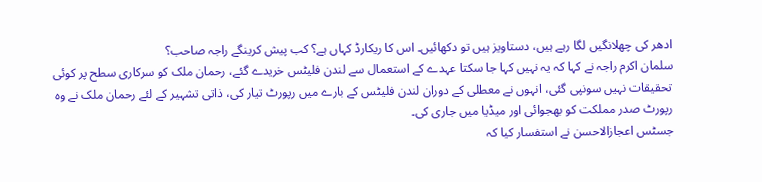ادھر کی چھلانگیں لگا رہے ہیں، دستاویز ہیں تو دکھائیں۔ اس کا ریکارڈ کہاں ہے؟ کب پیش کرینگے راجہ صاحب؟
سلمان اکرم راجہ نے کہا کہ یہ نہیں کہا جا سکتا عہدے کے استعمال سے لندن فلیٹس خریدے گئے، رحمان ملک کو سرکاری سطح پر کوئی تحقیقات نہیں سونپی گئی، انہوں نے معطلی کے دوران لندن فلیٹس کے بارے میں رپورٹ تیار کی، ذاتی تشہیر کے لئے رحمان ملک نے وہ رپورٹ صدر مملکت کو بھجوائی اور میڈیا میں جاری کی۔
جسٹس اعجازالاحسن نے استفسار کیا کہ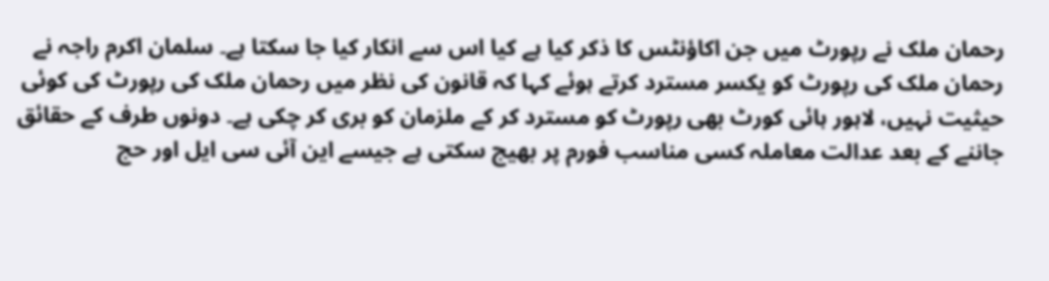رحمان ملک نے رپورٹ میں جن اکاؤنٹس کا ذکر کیا ہے کیا اس سے انکار کیا جا سکتا ہے۔ سلمان اکرم راجہ نے رحمان ملک کی رپورٹ کو یکسر مسترد کرتے ہوئے کہا کہ قانون کی نظر میں رحمان ملک کی رپورٹ کی کوئی حیثیت نہیں، لاہور ہائی کورٹ بھی رپورٹ کو مسترد کر کے ملزمان کو بری کر چکی ہے۔ دونوں طرف کے حقائق جاننے کے بعد عدالت معاملہ کسی مناسب فورم پر بھیج سکتی ہے جیسے این آئی سی ایل اور حج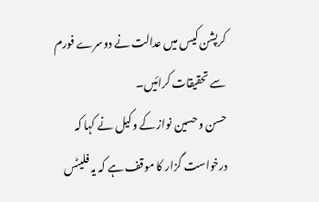کرپشن کیس میں عدالت نے دوسرے فورم سے تحقیقات کرائیں۔
حسن و حسین نواز کے وکیل نے کہا کہ درخواست گزار کا موقف ہے کہ یہ فلیٹس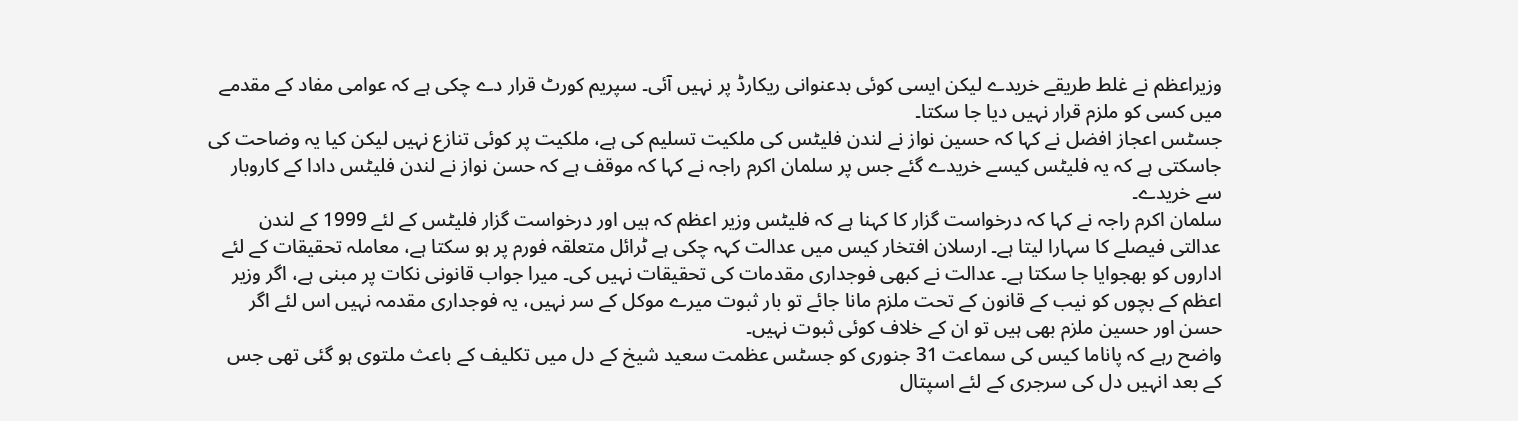وزیراعظم نے غلط طریقے خریدے لیکن ایسی کوئی بدعنوانی ریکارڈ پر نہیں آئی۔ سپریم کورٹ قرار دے چکی ہے کہ عوامی مفاد کے مقدمے میں کسی کو ملزم قرار نہیں دیا جا سکتا۔
جسٹس اعجاز افضل نے کہا کہ حسین نواز نے لندن فلیٹس کی ملکیت تسلیم کی ہے، ملکیت پر کوئی تنازع نہیں لیکن کیا یہ وضاحت کی جاسکتی ہے کہ یہ فلیٹس کیسے خریدے گئے جس پر سلمان اکرم راجہ نے کہا کہ موقف ہے کہ حسن نواز نے لندن فلیٹس دادا کے کاروبار سے خریدے۔
سلمان اکرم راجہ نے کہا کہ درخواست گزار کا کہنا ہے کہ فلیٹس وزیر اعظم کہ ہیں اور درخواست گزار فلیٹس کے لئے 1999 کے لندن عدالتی فیصلے کا سہارا لیتا ہے۔ ارسلان افتخار کیس میں عدالت کہہ چکی ہے ٹرائل متعلقہ فورم پر ہو سکتا ہے، معاملہ تحقیقات کے لئے اداروں کو بھجوایا جا سکتا ہے۔ عدالت نے کبھی فوجداری مقدمات کی تحقیقات نہیں کی۔ میرا جواب قانونی نکات پر مبنی ہے، اگر وزیر اعظم کے بچوں کو نیب کے قانون کے تحت ملزم مانا جائے تو بار ثبوت میرے موکل کے سر نہیں، یہ فوجداری مقدمہ نہیں اس لئے اگر حسن اور حسین ملزم بھی ہیں تو ان کے خلاف کوئی ثبوت نہیں۔
واضح رہے کہ پاناما کیس کی سماعت 31 جنوری کو جسٹس عظمت سعید شیخ کے دل میں تکلیف کے باعث ملتوی ہو گئی تھی جس کے بعد انہیں دل کی سرجری کے لئے اسپتال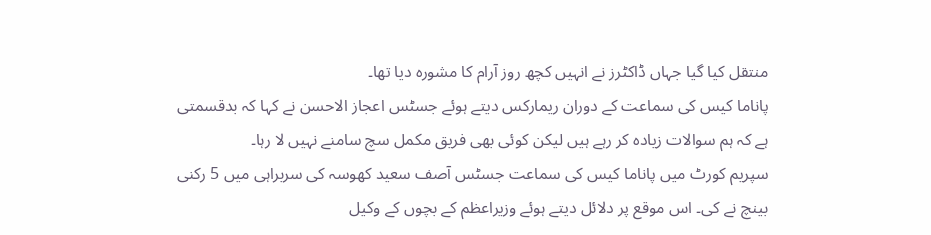منتقل کیا گیا جہاں ڈاکٹرز نے انہیں کچھ روز آرام کا مشورہ دیا تھا۔
پاناما کیس کی سماعت کے دوران ریمارکس دیتے ہوئے جسٹس اعجاز الاحسن نے کہا کہ بدقسمتی ہے کہ ہم سوالات زیادہ کر رہے ہیں لیکن کوئی بھی فریق مکمل سچ سامنے نہیں لا رہا۔
سپریم کورٹ میں پاناما کیس کی سماعت جسٹس آصف سعید کھوسہ کی سربراہی میں 5 رکنی بینچ نے کی۔ اس موقع پر دلائل دیتے ہوئے وزیراعظم کے بچوں کے وکیل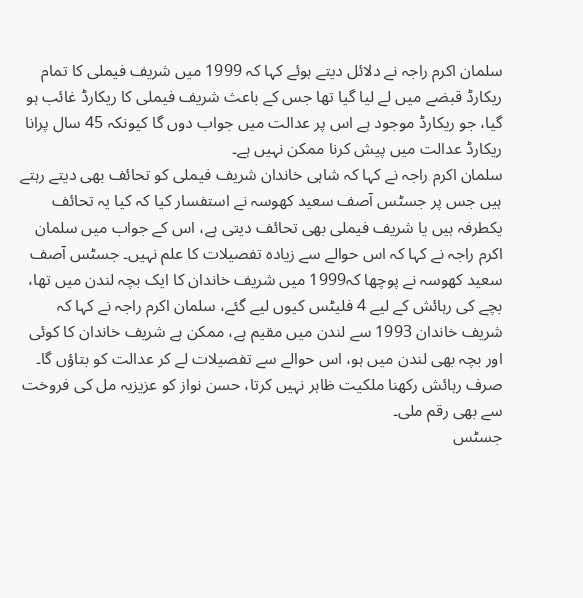سلمان اکرم راجہ نے دلائل دیتے ہوئے کہا کہ 1999 میں شریف فیملی کا تمام ریکارڈ قبضے میں لے لیا گیا تھا جس کے باعث شریف فیملی کا ریکارڈ غائب ہو گیا، جو ریکارڈ موجود ہے اس پر عدالت میں جواب دوں گا کیونکہ 45 سال پرانا ریکارڈ عدالت میں پیش کرنا ممکن نہیں ہے۔
سلمان اکرم راجہ نے کہا کہ شاہی خاندان شریف فیملی کو تحائف بھی دیتے رہتے ہیں جس پر جسٹس آصف سعید کھوسہ نے استفسار کیا کہ کیا یہ تحائف یکطرفہ ہیں یا شریف فیملی بھی تحائف دیتی ہے، اس کے جواب میں سلمان اکرم راجہ نے کہا کہ اس حوالے سے زیادہ تفصیلات کا علم نہیں۔ جسٹس آصف سعید کھوسہ نے پوچھا کہ1999 میں شریف خاندان کا ایک بچہ لندن میں تھا، بچے کی رہائش کے لیے 4 فلیٹس کیوں لیے گئے، سلمان اکرم راجہ نے کہا کہ شریف خاندان 1993 سے لندن میں مقیم ہے، ممکن ہے شریف خاندان کا کوئی اور بچہ بھی لندن میں ہو، اس حوالے سے تفصیلات لے کر عدالت کو بتاؤں گا۔ صرف رہائش رکھنا ملکیت ظاہر نہیں کرتا، حسن نواز کو عزیزیہ مل کی فروخت سے بھی رقم ملی۔
جسٹس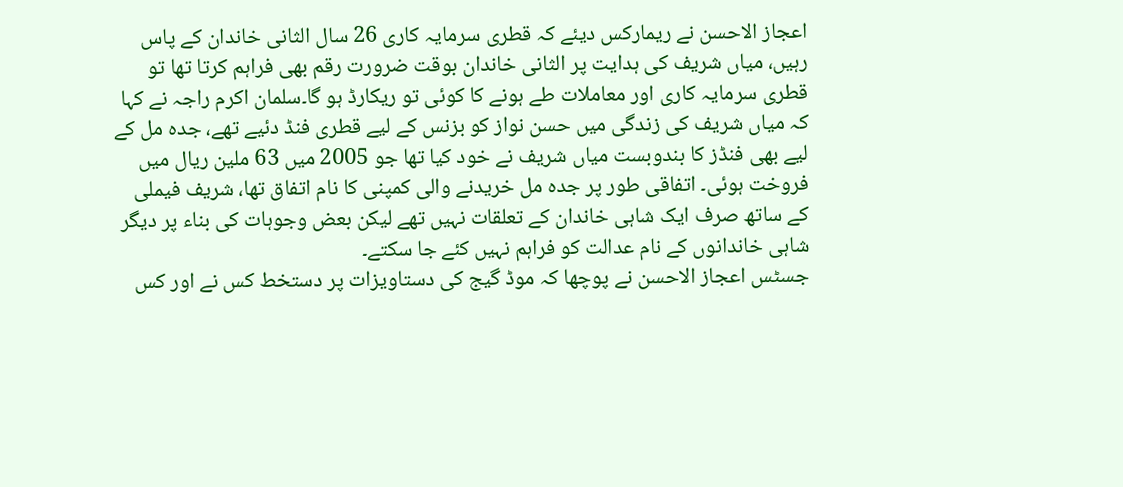اعجاز الاحسن نے ریمارکس دیئے کہ قطری سرمایہ کاری 26 سال الثانی خاندان کے پاس رہیں، میاں شریف کی ہدایت پر الثانی خاندان بوقت ضرورت رقم بھی فراہم کرتا تھا تو قطری سرمایہ کاری اور معاملات طے ہونے کا کوئی تو ریکارڈ ہو گا۔سلمان اکرم راجہ نے کہا کہ میاں شریف کی زندگی میں حسن نواز کو بزنس کے لیے قطری فنڈ دئیے تھے، جدہ مل کے لیے بھی فنڈز کا بندوبست میاں شریف نے خود کیا تھا جو 2005 میں 63 ملین ریال میں فروخت ہوئی۔ اتفاقی طور پر جدہ مل خریدنے والی کمپنی کا نام اتفاق تھا، شریف فیملی کے ساتھ صرف ایک شاہی خاندان کے تعلقات نہیں تھے لیکن بعض وجوہات کی بناء پر دیگر شاہی خاندانوں کے نام عدالت کو فراہم نہیں کئے جا سکتے۔
جسٹس اعجاز الاحسن نے پوچھا کہ موڈ گیج کی دستاویزات پر دستخط کس نے اور کس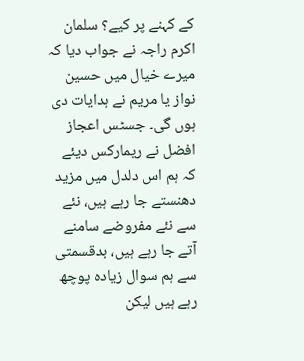کے کہنے پر کیے؟ سلمان اکرم راجہ نے جواب دیا کہ میرے خیال میں حسین نواز یا مریم نے ہدایات دی ہوں گی۔ جسٹس اعجاز افضل نے ریمارکس دیئے کہ ہم اس دلدل میں مزید دھنستے جا رہے ہیں، نئے سے نئے مفروضے سامنے آتے جا رہے ہیں، بدقسمتی سے ہم سوال زیادہ پوچھ رہے ہیں لیکن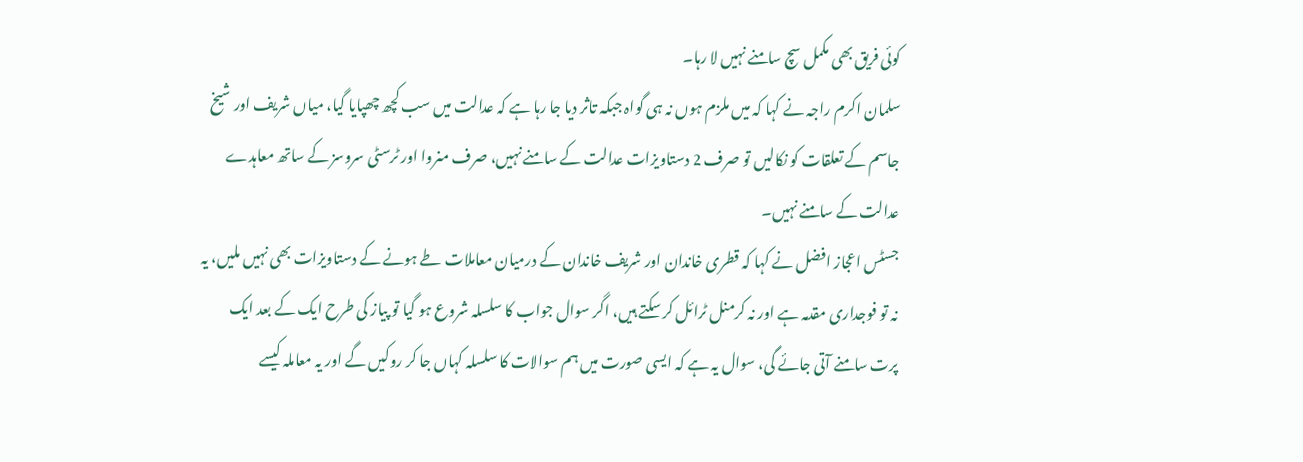کوئی فریق بھی مکمل سچ سامنے نہیں لا رہا۔
سلمان اکرم راجہ نے کہا کہ میں ملزم ہوں نہ ہی گواہ جبکہ تاثر دیا جا رہا ہے کہ عدالت میں سب کچھ چھپایا گیا، میاں شریف اور شیخ جاسم کے تعلقات کو نکالیں تو صرف 2 دستاویزات عدالت کے سامنے نہیں، صرف منروا اور ٹرسٹی سروسز کے ساتھ معاہدے عدالت کے سامنے نہیں۔
جسٹس اعجاز افضل نے کہا کہ قطری خاندان اور شریف خاندان کے درمیان معاملات طے ہونے کے دستاویزات بھی نہیں ملیں، یہ نہ تو فوجداری مقدمہ ہے اور نہ کرمنل ٹرائل کر سکتے ہیں، اگر سوال جواب کا سلسلہ شروع ہو گیا تو پیاز کی طرح ایک کے بعد ایک پرت سامنے آتی جائے گی، سوال یہ ہے کہ ایسی صورت میں ہم سوالات کا سلسلہ کہاں جا کر روکیں گے اور یہ معاملہ کیسے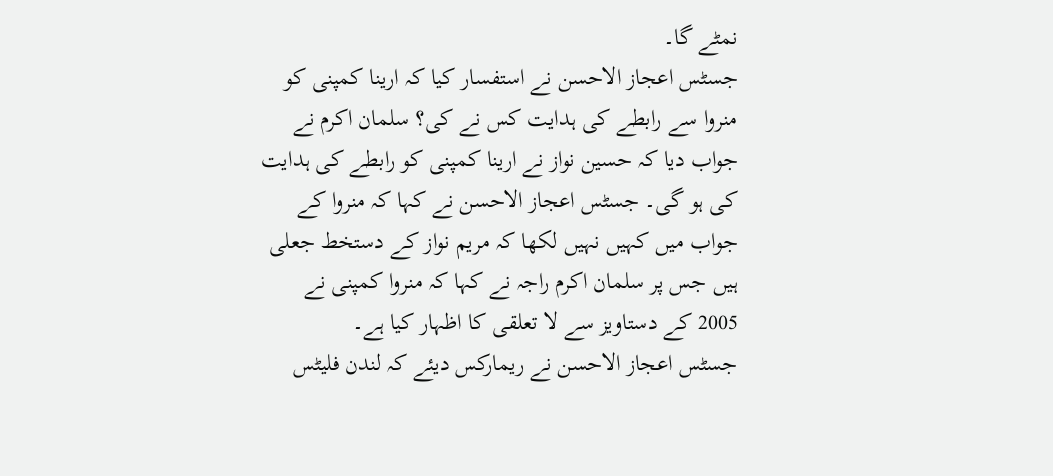نمٹے گا۔
جسٹس اعجاز الاحسن نے استفسار کیا کہ ارینا کمپنی کو منروا سے رابطے کی ہدایت کس نے کی؟ سلمان اکرم نے جواب دیا کہ حسین نواز نے ارینا کمپنی کو رابطے کی ہدایت کی ہو گی۔ جسٹس اعجاز الاحسن نے کہا کہ منروا کے جواب میں کہیں نہیں لکھا کہ مریم نواز کے دستخط جعلی ہیں جس پر سلمان اکرم راجہ نے کہا کہ منروا کمپنی نے 2005 کے دستاویز سے لا تعلقی کا اظہار کیا ہے۔
جسٹس اعجاز الاحسن نے ریمارکس دیئے کہ لندن فلیٹس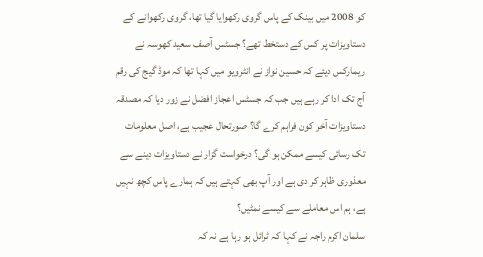کو 2008 میں بینک کے پاس گروی رکھوایا گیا تھا، گروی رکھوانے کے دستاویزات پر کس کے دستخط تھے؟ جسٹس آصف سعید کھوسہ نے ریمارکس دیئے کہ حسین نواز نے انٹرویو میں کہا تھا کہ موڈ گیج کی رقم آج تک ادا کر رہے ہیں جب کہ جسٹس اعجاز افضل نے زور دیا کہ مصدقہ دستاویزات آخر کون فراہم کرے گا؟ صورتحال عجیب ہے، اصل معلومات تک رسائی کیسے ممکن ہو گی؟ درخواست گزار نے دستاویزات دینے سے معذوری ظاہر کر دی ہے اور آپ بھی کہتے ہیں کہ ہمارے پاس کچھ نہیں ہے، ہم اس معاملے سے کیسے نمٹیں؟
سلمان اکرم راجہ نے کہا کہ ٹرائل ہو رہا ہے نہ کہ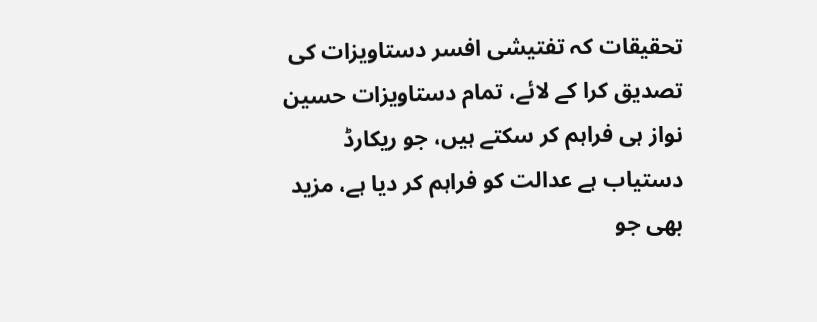تحقیقات کہ تفتیشی افسر دستاویزات کی تصدیق کرا کے لائے، تمام دستاویزات حسین نواز ہی فراہم کر سکتے ہیں، جو ریکارڈ دستیاب ہے عدالت کو فراہم کر دیا ہے، مزید بھی جو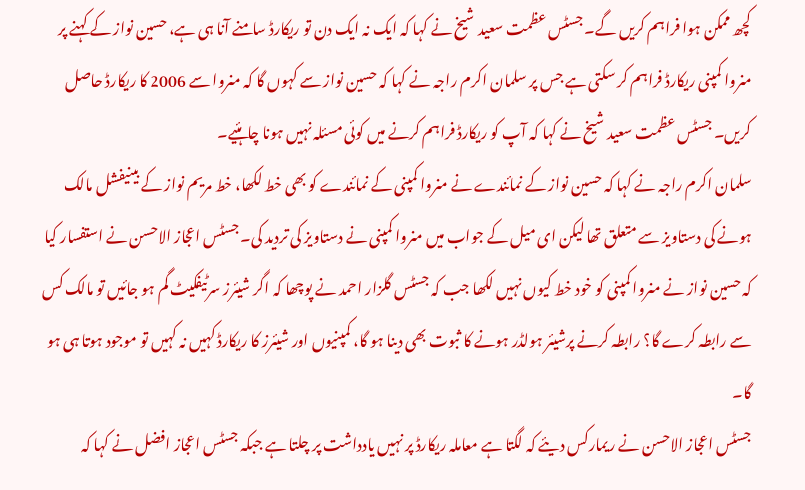کچھ ممکن ہوا فراہم کریں گے۔ جسٹس عظمت سعید شیخ نے کہا کہ ایک نہ ایک دن تو ریکارڈ سامنے آنا ہی ہے، حسین نواز کے کہنے پر منروا کمپنی ریکارڈ فراہم کر سکتی ہے جس پر سلمان اکرم راجہ نے کہا کہ حسین نواز سے کہوں گا کہ منروا سے 2006 کا ریکارڈ حاصل کریں۔ جسٹس عظمت سعید شیخ نے کہا کہ آپ کو ریکارڈ فراہم کرنے میں کوئی مسئلہ نہیں ہونا چاہئیے۔
سلمان اکرم راجہ نے کہا کہ حسین نواز کے نمائندے نے منروا کمپنی کے نمائندے کو بھی خط لکھا، خط مریم نواز کے بینیفشل مالک ہونے کی دستاویز سے متعلق تھا لیکن ای میل کے جواب میں منروا کمپنی نے دستاویز کی تردید کی۔ جسٹس اعجاز الاحسن نے استفسار کیا کہ حسین نواز نے منروا کمپنی کو خود خط کیوں نہیں لکھا جب کہ جسٹس گلزار احمد نے پوچھا کہ اگر شیئرز سرٹیفکیٹ گم ہو جائیں تو مالک کس سے رابطہ کرے گا؟ رابطہ کرنے پرشیئر ہولڈر ہونے کا ثبوت بھی دینا ہو گا، کمپنیوں اور شیئرز کا ریکارڈ کہیں نہ کہیں تو موجود ہوتا ہی ہو گا۔
جسٹس اعجاز الاحسن نے ریمارکس دیئے کہ لگتا ہے معاملہ ریکارڈ پر نہیں یادداشت پر چلتا ہے جبکہ جسٹس اعجاز افضل نے کہا کہ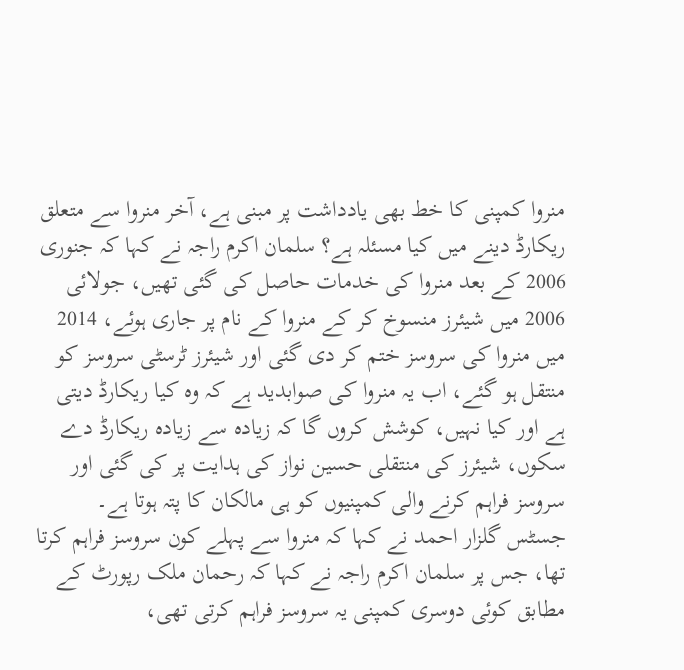منروا کمپنی کا خط بھی یادداشت پر مبنی ہے، آخر منروا سے متعلق ریکارڈ دینے میں کیا مسئلہ ہے؟ سلمان اکرم راجہ نے کہا کہ جنوری 2006 کے بعد منروا کی خدمات حاصل کی گئی تھیں، جولائی 2006 میں شیئرز منسوخ کر کے منروا کے نام پر جاری ہوئے، 2014 میں منروا کی سروسز ختم کر دی گئی اور شیئرز ٹرسٹی سروسز کو منتقل ہو گئے، اب یہ منروا کی صوابدید ہے کہ وہ کیا ریکارڈ دیتی ہے اور کیا نہیں، کوشش کروں گا کہ زیادہ سے زیادہ ریکارڈ دے سکوں، شیئرز کی منتقلی حسین نواز کی ہدایت پر کی گئی اور سروسز فراہم کرنے والی کمپنیوں کو ہی مالکان کا پتہ ہوتا ہے۔
جسٹس گلزار احمد نے کہا کہ منروا سے پہلے کون سروسز فراہم کرتا تھا، جس پر سلمان اکرم راجہ نے کہا کہ رحمان ملک رپورٹ کے مطابق کوئی دوسری کمپنی یہ سروسز فراہم کرتی تھی،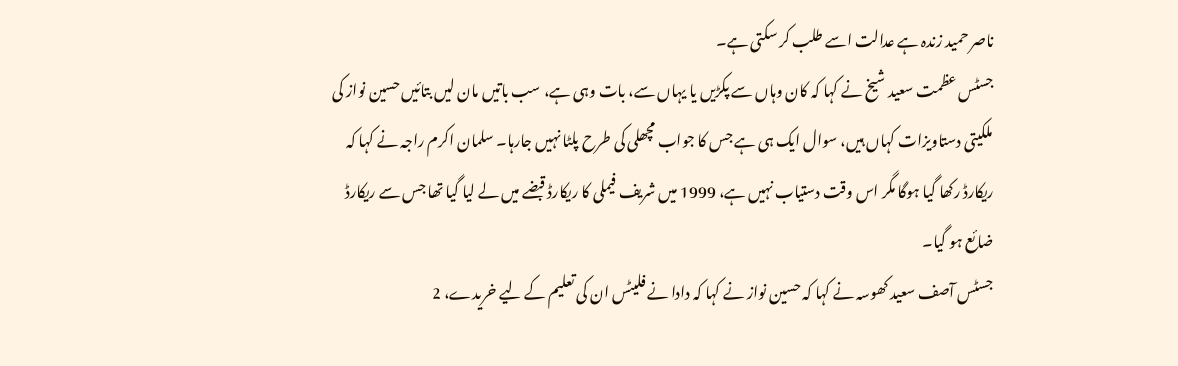ناصر حمید زندہ ہے عدالت اسے طلب کر سکتی ہے۔
جسٹس عظمت سعید شیخ نے کہا کہ کان وہاں سے پکڑیں یا یہاں سے، بات وہی ہے، سب باتیں مان لیں بتائیں حسین نواز کی ملکیتی دستاویزات کہاں ہیں، سوال ایک ہی ہے جس کا جواب مچھلی کی طرح پلٹا نہیں جارہا۔ سلمان اکرم راجہ نے کہا کہ ریکارڈ رکھا گیا ہوگا مگر اس وقت دستیاب نہیں ہے، 1999 میں شریف فیملی کا ریکارڈ قبضے میں لے لیا گیا تھا جس سے ریکارڈ ضائع ہو گیا۔
جسٹس آصف سعید کھوسہ نے کہا کہ حسین نواز نے کہا کہ دادا نے فلیٹس ان کی تعلیم کے لیے خریدے، 2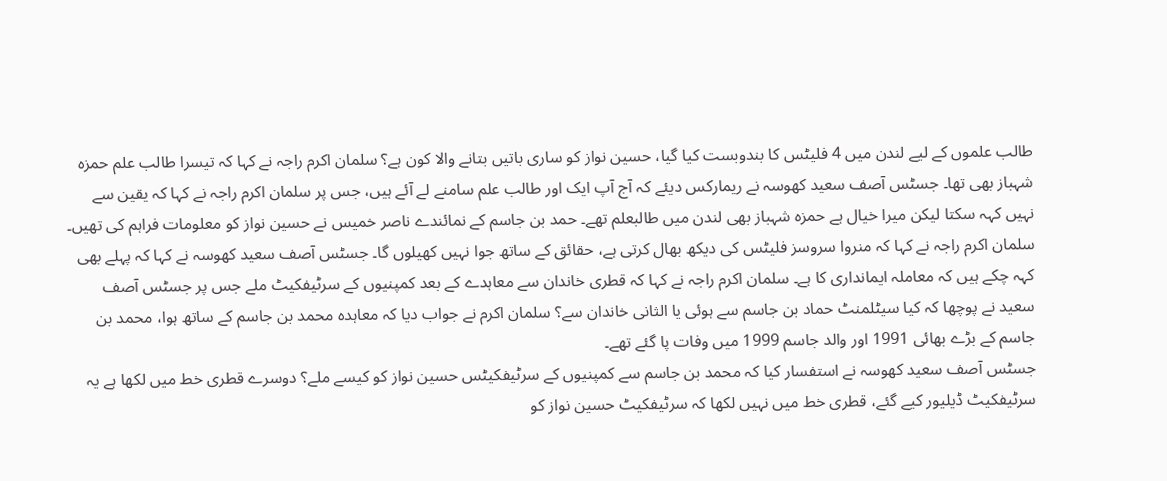طالب علموں کے لیے لندن میں 4 فلیٹس کا بندوبست کیا گیا، حسین نواز کو ساری باتیں بتانے والا کون ہے؟ سلمان اکرم راجہ نے کہا کہ تیسرا طالب علم حمزہ شہباز بھی تھا۔ جسٹس آصف سعید کھوسہ نے ریمارکس دیئے کہ آج آپ ایک اور طالب علم سامنے لے آئے ہیں، جس پر سلمان اکرم راجہ نے کہا کہ یقین سے نہیں کہہ سکتا لیکن میرا خیال ہے حمزہ شہباز بھی لندن میں طالبعلم تھے۔ حمد بن جاسم کے نمائندے ناصر خمیس نے حسین نواز کو معلومات فراہم کی تھیں۔
سلمان اکرم راجہ نے کہا کہ منروا سروسز فلیٹس کی دیکھ بھال کرتی ہے، حقائق کے ساتھ جوا نہیں کھیلوں گا۔ جسٹس آصف سعید کھوسہ نے کہا کہ پہلے بھی کہہ چکے ہیں کہ معاملہ ایمانداری کا ہے۔ سلمان اکرم راجہ نے کہا کہ قطری خاندان سے معاہدے کے بعد کمپنیوں کے سرٹیفکیٹ ملے جس پر جسٹس آصف سعید نے پوچھا کہ کیا سیٹلمنٹ حماد بن جاسم سے ہوئی یا الثانی خاندان سے؟ سلمان اکرم نے جواب دیا کہ معاہدہ محمد بن جاسم کے ساتھ ہوا، محمد بن جاسم کے بڑے بھائی 1991 اور والد جاسم 1999 میں وفات پا گئے تھے۔
جسٹس آصف سعید کھوسہ نے استفسار کیا کہ محمد بن جاسم سے کمپنیوں کے سرٹیفکیٹس حسین نواز کو کیسے ملے؟ دوسرے قطری خط میں لکھا ہے یہ سرٹیفکیٹ ڈیلیور کیے گئے، قطری خط میں نہیں لکھا کہ سرٹیفکیٹ حسین نواز کو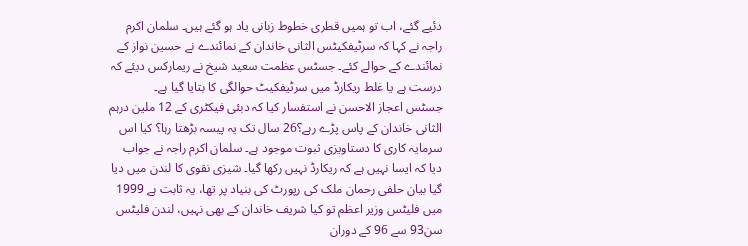دئیے گئے، اب تو ہمیں قطری خطوط زبانی یاد ہو گئے ہیں۔ سلمان اکرم راجہ نے کہا کہ سرٹیفکیٹس الثانی خاندان کے نمائندے نے حسین نواز کے نمائندے کے حوالے کئے۔ جسٹس عظمت سعید شیخ نے ریمارکس دیئے کہ درست ہے یا غلط ریکارڈ میں سرٹیفکیٹ حوالگی کا بتایا گیا ہے۔
جسٹس اعجاز الاحسن نے استفسار کیا کہ دبئی فیکٹری کے 12 ملین درہم الثانی خاندان کے پاس پڑے رہے؟26 سال تک یہ پیسہ بڑھتا رہا؟ کیا اس سرمایہ کاری کا دستاویزی ثبوت موجود ہے۔ سلمان اکرم راجہ نے جواب دیا کہ ایسا نہیں ہے کہ ریکارڈ نہیں رکھا گیا۔ شیزی نقوی کا لندن میں دیا گیا بیان حلفی رحمان ملک کی رپورٹ کی بنیاد پر تھا، یہ ثابت ہے 1999 میں فلیٹس وزیر اعظم تو کیا شریف خاندان کے بھی نہیں، لندن فلیٹس سن93 سے 96 کے دوران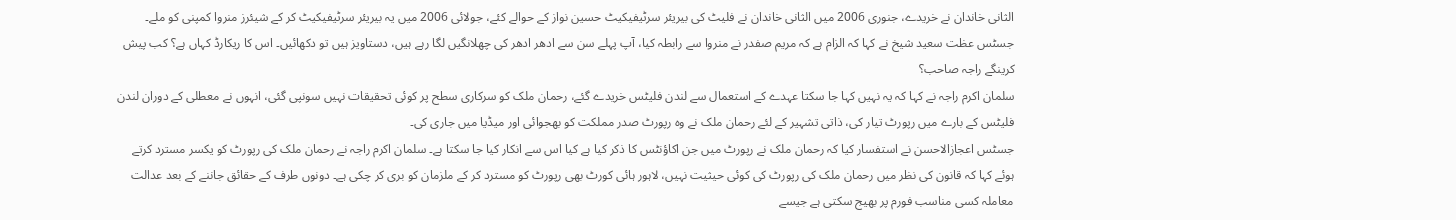الثانی خاندان نے خریدے، جنوری 2006 میں الثانی خاندان نے فلیٹ کی بیریئر سرٹیفیکیٹ حسین نواز کے حوالے کئے، جولائی 2006 میں یہ بیریئر سرٹیفیکیٹ کر کے شیئرز منروا کمپنی کو ملے۔
جسٹس عظت سعید شیخ نے کہا کہ الزام ہے کہ مریم صفدر نے منروا سے رابطہ کیا، آپ پہلے سن سے ادھر ادھر کی چھلانگیں لگا رہے ہیں، دستاویز ہیں تو دکھائیں۔ اس کا ریکارڈ کہاں ہے؟ کب پیش کرینگے راجہ صاحب؟
سلمان اکرم راجہ نے کہا کہ یہ نہیں کہا جا سکتا عہدے کے استعمال سے لندن فلیٹس خریدے گئے، رحمان ملک کو سرکاری سطح پر کوئی تحقیقات نہیں سونپی گئی، انہوں نے معطلی کے دوران لندن فلیٹس کے بارے میں رپورٹ تیار کی، ذاتی تشہیر کے لئے رحمان ملک نے وہ رپورٹ صدر مملکت کو بھجوائی اور میڈیا میں جاری کی۔
جسٹس اعجازالاحسن نے استفسار کیا کہ رحمان ملک نے رپورٹ میں جن اکاؤنٹس کا ذکر کیا ہے کیا اس سے انکار کیا جا سکتا ہے۔ سلمان اکرم راجہ نے رحمان ملک کی رپورٹ کو یکسر مسترد کرتے ہوئے کہا کہ قانون کی نظر میں رحمان ملک کی رپورٹ کی کوئی حیثیت نہیں، لاہور ہائی کورٹ بھی رپورٹ کو مسترد کر کے ملزمان کو بری کر چکی ہے۔ دونوں طرف کے حقائق جاننے کے بعد عدالت معاملہ کسی مناسب فورم پر بھیج سکتی ہے جیسے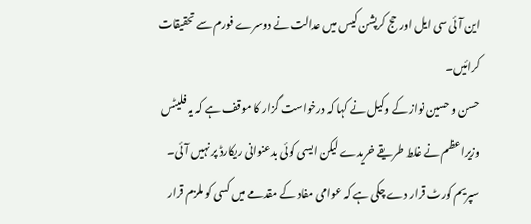این آئی سی ایل اور حج کرپشن کیس میں عدالت نے دوسرے فورم سے تحقیقات کرائیں۔
حسن و حسین نواز کے وکیل نے کہا کہ درخواست گزار کا موقف ہے کہ یہ فلیٹس وزیراعظم نے غلط طریقے خریدے لیکن ایسی کوئی بدعنوانی ریکارڈ پر نہیں آئی۔ سپریم کورٹ قرار دے چکی ہے کہ عوامی مفاد کے مقدمے میں کسی کو ملزم قرار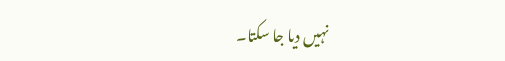نہیں دیا جا سکتا۔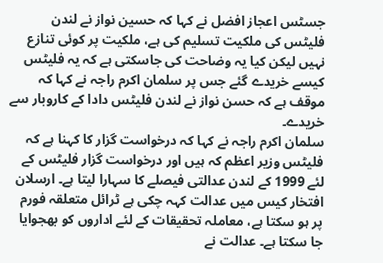جسٹس اعجاز افضل نے کہا کہ حسین نواز نے لندن فلیٹس کی ملکیت تسلیم کی ہے، ملکیت پر کوئی تنازع نہیں لیکن کیا یہ وضاحت کی جاسکتی ہے کہ یہ فلیٹس کیسے خریدے گئے جس پر سلمان اکرم راجہ نے کہا کہ موقف ہے کہ حسن نواز نے لندن فلیٹس دادا کے کاروبار سے خریدے۔
سلمان اکرم راجہ نے کہا کہ درخواست گزار کا کہنا ہے کہ فلیٹس وزیر اعظم کہ ہیں اور درخواست گزار فلیٹس کے لئے 1999 کے لندن عدالتی فیصلے کا سہارا لیتا ہے۔ ارسلان افتخار کیس میں عدالت کہہ چکی ہے ٹرائل متعلقہ فورم پر ہو سکتا ہے، معاملہ تحقیقات کے لئے اداروں کو بھجوایا جا سکتا ہے۔ عدالت نے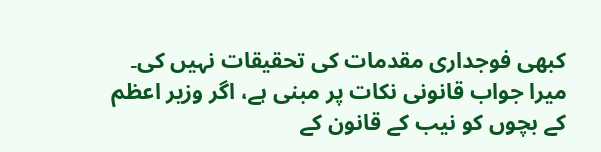کبھی فوجداری مقدمات کی تحقیقات نہیں کی۔ میرا جواب قانونی نکات پر مبنی ہے، اگر وزیر اعظم کے بچوں کو نیب کے قانون کے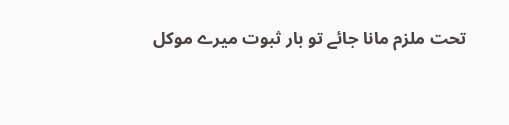تحت ملزم مانا جائے تو بار ثبوت میرے موکل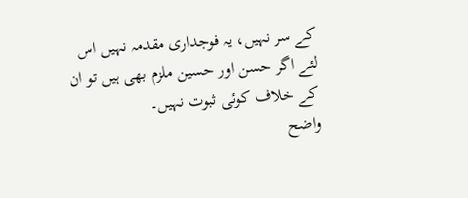کے سر نہیں، یہ فوجداری مقدمہ نہیں اس لئے اگر حسن اور حسین ملزم بھی ہیں تو ان کے خلاف کوئی ثبوت نہیں۔
واضح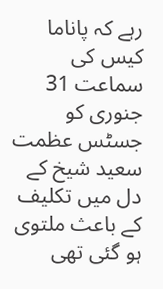رہے کہ پاناما کیس کی سماعت 31 جنوری کو جسٹس عظمت سعید شیخ کے دل میں تکلیف کے باعث ملتوی ہو گئی تھی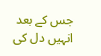جس کے بعد انہیں دل کی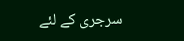سرجری کے لئے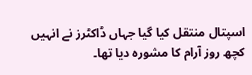اسپتال منتقل کیا گیا جہاں ڈاکٹرز نے انہیں کچھ روز آرام کا مشورہ دیا تھا۔